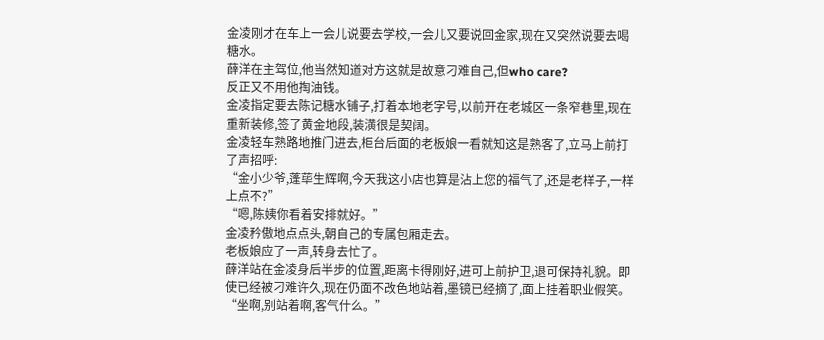金凌刚才在车上一会儿说要去学校,一会儿又要说回金家,现在又突然说要去喝糖水。
薛洋在主驾位,他当然知道对方这就是故意刁难自己,但who care?
反正又不用他掏油钱。
金凌指定要去陈记糖水铺子,打着本地老字号,以前开在老城区一条窄巷里,现在重新装修,签了黄金地段,装潢很是契阔。
金凌轻车熟路地推门进去,柜台后面的老板娘一看就知这是熟客了,立马上前打了声招呼:
“金小少爷,蓬荜生辉啊,今天我这小店也算是沾上您的福气了,还是老样子,一样上点不?”
“嗯,陈姨你看着安排就好。”
金凌矜傲地点点头,朝自己的专属包厢走去。
老板娘应了一声,转身去忙了。
薛洋站在金凌身后半步的位置,距离卡得刚好,进可上前护卫,退可保持礼貌。即使已经被刁难许久,现在仍面不改色地站着,墨镜已经摘了,面上挂着职业假笑。
“坐啊,别站着啊,客气什么。”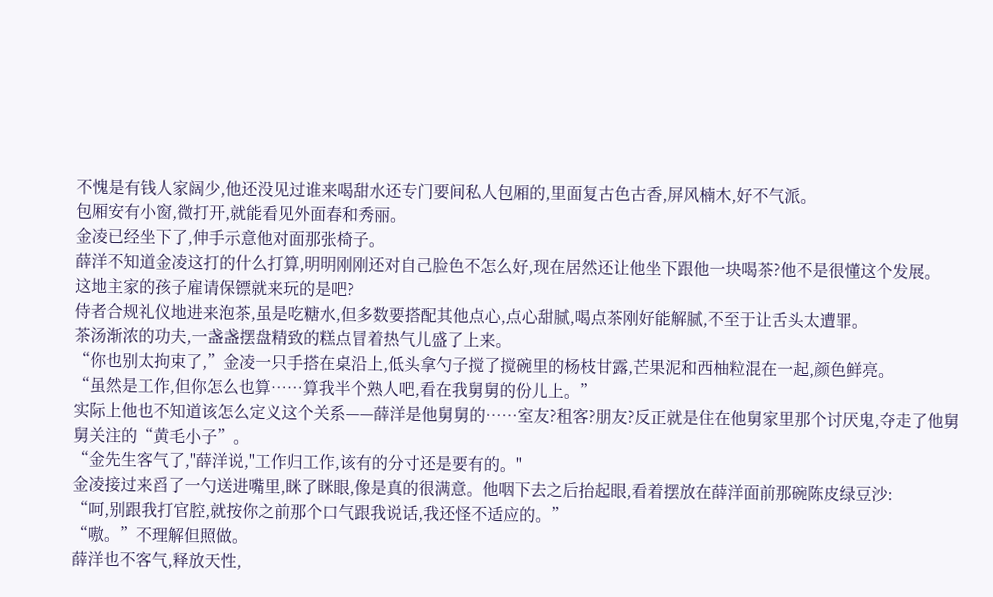不愧是有钱人家阔少,他还没见过谁来喝甜水还专门要间私人包厢的,里面复古色古香,屏风楠木,好不气派。
包厢安有小窗,微打开,就能看见外面春和秀丽。
金凌已经坐下了,伸手示意他对面那张椅子。
薛洋不知道金凌这打的什么打算,明明刚刚还对自己脸色不怎么好,现在居然还让他坐下跟他一块喝茶?他不是很懂这个发展。
这地主家的孩子雇请保镖就来玩的是吧?
侍者合规礼仪地进来泡茶,虽是吃糖水,但多数要搭配其他点心,点心甜腻,喝点茶刚好能解腻,不至于让舌头太遭罪。
茶汤渐浓的功夫,一盏盏摆盘精致的糕点冒着热气儿盛了上来。
“你也别太拘束了,”金凌一只手搭在桌沿上,低头拿勺子搅了搅碗里的杨枝甘露,芒果泥和西柚粒混在一起,颜色鲜亮。
“虽然是工作,但你怎么也算……算我半个熟人吧,看在我舅舅的份儿上。”
实际上他也不知道该怎么定义这个关系——薛洋是他舅舅的……室友?租客?朋友?反正就是住在他舅家里那个讨厌鬼,夺走了他舅舅关注的“黄毛小子”。
“金先生客气了,"薛洋说,"工作归工作,该有的分寸还是要有的。"
金凌接过来舀了一勺送进嘴里,眯了眯眼,像是真的很满意。他咽下去之后抬起眼,看着摆放在薛洋面前那碗陈皮绿豆沙:
“呵,别跟我打官腔,就按你之前那个口气跟我说话,我还怪不适应的。”
“嗷。”不理解但照做。
薛洋也不客气,释放天性,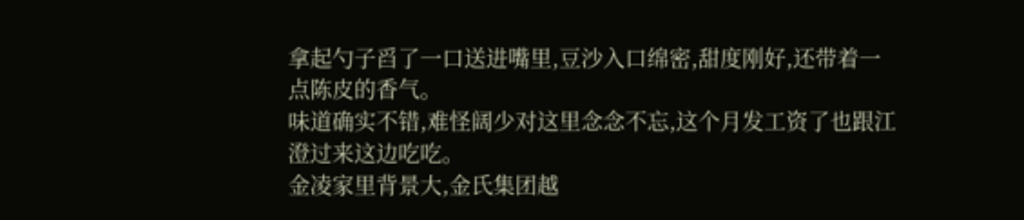拿起勺子舀了一口送进嘴里,豆沙入口绵密,甜度刚好,还带着一点陈皮的香气。
味道确实不错,难怪阔少对这里念念不忘,这个月发工资了也跟江澄过来这边吃吃。
金凌家里背景大,金氏集团越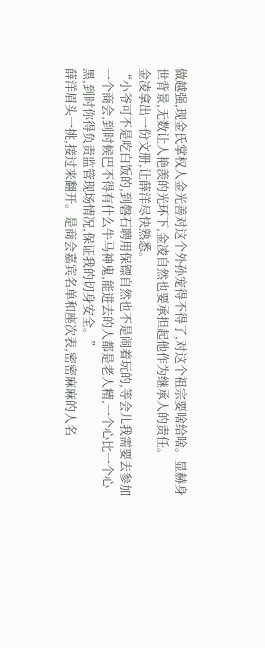做越强,现金氏掌权人金光善对这个外孙宠得不得了,对这个祖宗要啥给啥。显赫身世背景,无数让人艳羡的光环下,金凌自然也要承担起他作为继承人的责任。
金凌拿出一份文册,让薛洋尽快熟悉。
“小爷可不是吃白饭的,到磐石聘用保镖自然也不是闹着玩的,等会儿我需要去参加一个商会,到时候巴不得有什么牛马神鬼,能进去的人都是老人精,一个心比一个心黑,到时你得负责监管现场情况,保证我的切身安全。”
薛洋眉头一挑,接过来翻开。是商会嘉宾名单和座次表,密密麻麻的人名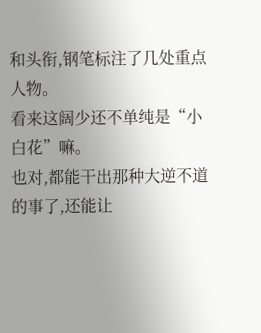和头衔,钢笔标注了几处重点人物。
看来这阔少还不单纯是“小白花”嘛。
也对,都能干出那种大逆不道的事了,还能让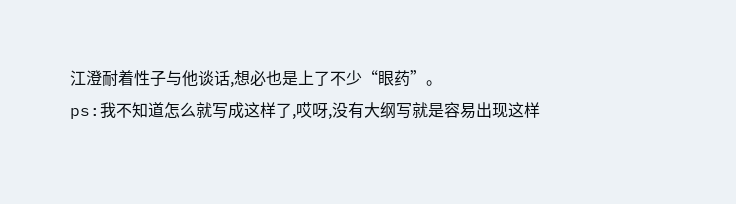江澄耐着性子与他谈话,想必也是上了不少“眼药”。
ps:我不知道怎么就写成这样了,哎呀,没有大纲写就是容易出现这样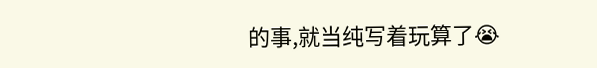的事,就当纯写着玩算了😭